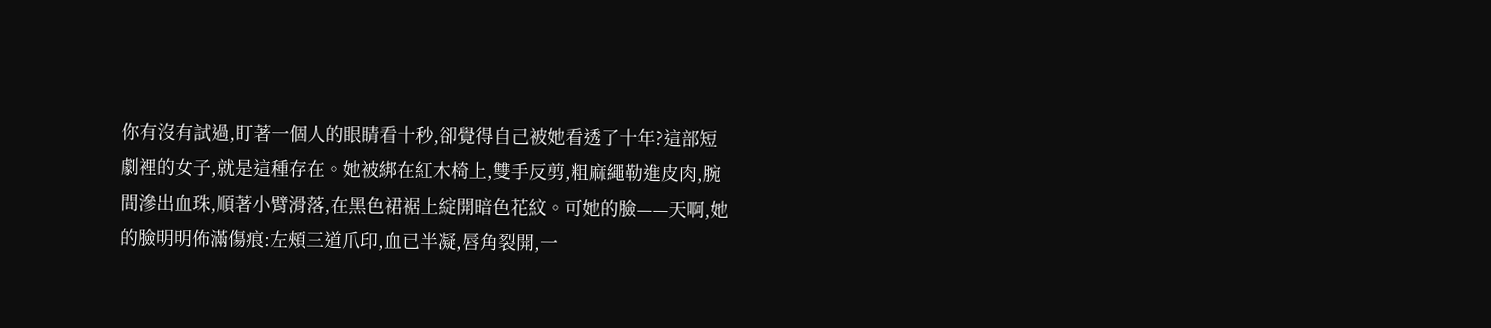你有沒有試過,盯著一個人的眼睛看十秒,卻覺得自己被她看透了十年?這部短劇裡的女子,就是這種存在。她被綁在紅木椅上,雙手反剪,粗麻繩勒進皮肉,腕間滲出血珠,順著小臂滑落,在黑色裙裾上綻開暗色花紋。可她的臉——天啊,她的臉明明佈滿傷痕:左頰三道爪印,血已半凝,唇角裂開,一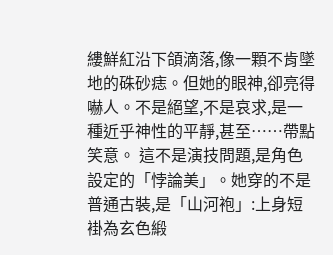縷鮮紅沿下頜滴落,像一顆不肯墜地的硃砂痣。但她的眼神,卻亮得嚇人。不是絕望,不是哀求,是一種近乎神性的平靜,甚至……帶點笑意。 這不是演技問題,是角色設定的「悖論美」。她穿的不是普通古裝,是「山河袍」:上身短褂為玄色緞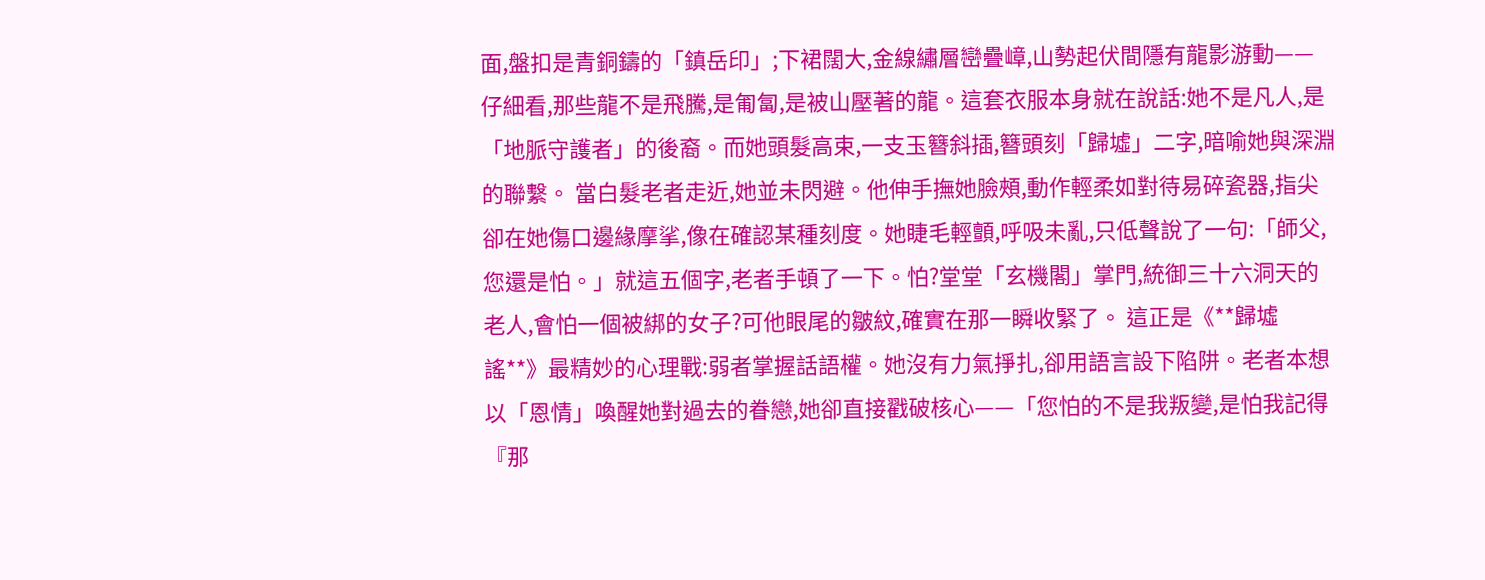面,盤扣是青銅鑄的「鎮岳印」;下裙闊大,金線繡層巒疊嶂,山勢起伏間隱有龍影游動——仔細看,那些龍不是飛騰,是匍匐,是被山壓著的龍。這套衣服本身就在說話:她不是凡人,是「地脈守護者」的後裔。而她頭髮高束,一支玉簪斜插,簪頭刻「歸墟」二字,暗喻她與深淵的聯繫。 當白髮老者走近,她並未閃避。他伸手撫她臉頰,動作輕柔如對待易碎瓷器,指尖卻在她傷口邊緣摩挲,像在確認某種刻度。她睫毛輕顫,呼吸未亂,只低聲說了一句:「師父,您還是怕。」就這五個字,老者手頓了一下。怕?堂堂「玄機閣」掌門,統御三十六洞天的老人,會怕一個被綁的女子?可他眼尾的皺紋,確實在那一瞬收緊了。 這正是《**歸墟謠**》最精妙的心理戰:弱者掌握話語權。她沒有力氣掙扎,卻用語言設下陷阱。老者本想以「恩情」喚醒她對過去的眷戀,她卻直接戳破核心——「您怕的不是我叛變,是怕我記得『那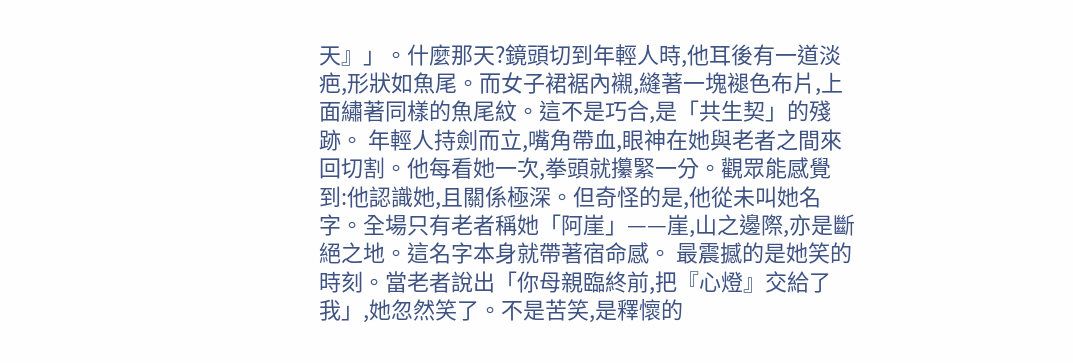天』」。什麼那天?鏡頭切到年輕人時,他耳後有一道淡疤,形狀如魚尾。而女子裙裾內襯,縫著一塊褪色布片,上面繡著同樣的魚尾紋。這不是巧合,是「共生契」的殘跡。 年輕人持劍而立,嘴角帶血,眼神在她與老者之間來回切割。他每看她一次,拳頭就攥緊一分。觀眾能感覺到:他認識她,且關係極深。但奇怪的是,他從未叫她名字。全場只有老者稱她「阿崖」——崖,山之邊際,亦是斷絕之地。這名字本身就帶著宿命感。 最震撼的是她笑的時刻。當老者說出「你母親臨終前,把『心燈』交給了我」,她忽然笑了。不是苦笑,是釋懷的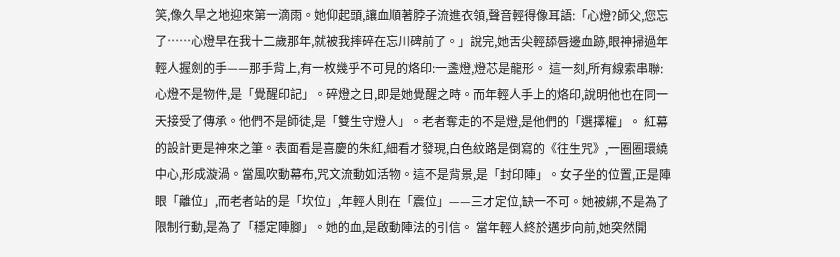笑,像久旱之地迎來第一滴雨。她仰起頭,讓血順著脖子流進衣領,聲音輕得像耳語:「心燈?師父,您忘了……心燈早在我十二歲那年,就被我摔碎在忘川碑前了。」說完,她舌尖輕舔唇邊血跡,眼神掃過年輕人握劍的手——那手背上,有一枚幾乎不可見的烙印:一盞燈,燈芯是龍形。 這一刻,所有線索串聯:心燈不是物件,是「覺醒印記」。碎燈之日,即是她覺醒之時。而年輕人手上的烙印,說明他也在同一天接受了傳承。他們不是師徒,是「雙生守燈人」。老者奪走的不是燈,是他們的「選擇權」。 紅幕的設計更是神來之筆。表面看是喜慶的朱紅,細看才發現,白色紋路是倒寫的《往生咒》,一圈圈環繞中心,形成漩渦。當風吹動幕布,咒文流動如活物。這不是背景,是「封印陣」。女子坐的位置,正是陣眼「離位」,而老者站的是「坎位」,年輕人則在「震位」——三才定位,缺一不可。她被綁,不是為了限制行動,是為了「穩定陣腳」。她的血,是啟動陣法的引信。 當年輕人終於邁步向前,她突然開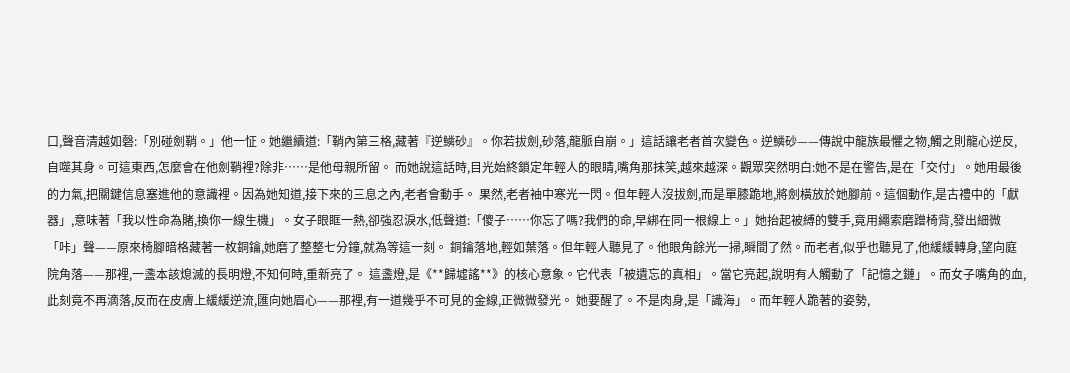口,聲音清越如磬:「別碰劍鞘。」他一怔。她繼續道:「鞘內第三格,藏著『逆鱗砂』。你若拔劍,砂落,龍脈自崩。」這話讓老者首次變色。逆鱗砂——傳說中龍族最懼之物,觸之則龍心逆反,自噬其身。可這東西,怎麼會在他劍鞘裡?除非……是他母親所留。 而她說這話時,目光始終鎖定年輕人的眼睛,嘴角那抹笑,越來越深。觀眾突然明白:她不是在警告,是在「交付」。她用最後的力氣,把關鍵信息塞進他的意識裡。因為她知道,接下來的三息之內,老者會動手。 果然,老者袖中寒光一閃。但年輕人沒拔劍,而是單膝跪地,將劍橫放於她腳前。這個動作,是古禮中的「獻器」,意味著「我以性命為賭,換你一線生機」。女子眼眶一熱,卻強忍淚水,低聲道:「傻子……你忘了嗎?我們的命,早綁在同一根線上。」她抬起被縛的雙手,竟用繩索磨蹭椅背,發出細微「咔」聲——原來椅腳暗格藏著一枚銅鑰,她磨了整整七分鐘,就為等這一刻。 銅鑰落地,輕如葉落。但年輕人聽見了。他眼角餘光一掃,瞬間了然。而老者,似乎也聽見了,他緩緩轉身,望向庭院角落——那裡,一盞本該熄滅的長明燈,不知何時,重新亮了。 這盞燈,是《**歸墟謠**》的核心意象。它代表「被遺忘的真相」。當它亮起,說明有人觸動了「記憶之鏈」。而女子嘴角的血,此刻竟不再滴落,反而在皮膚上緩緩逆流,匯向她眉心——那裡,有一道幾乎不可見的金線,正微微發光。 她要醒了。不是肉身,是「識海」。而年輕人跪著的姿勢,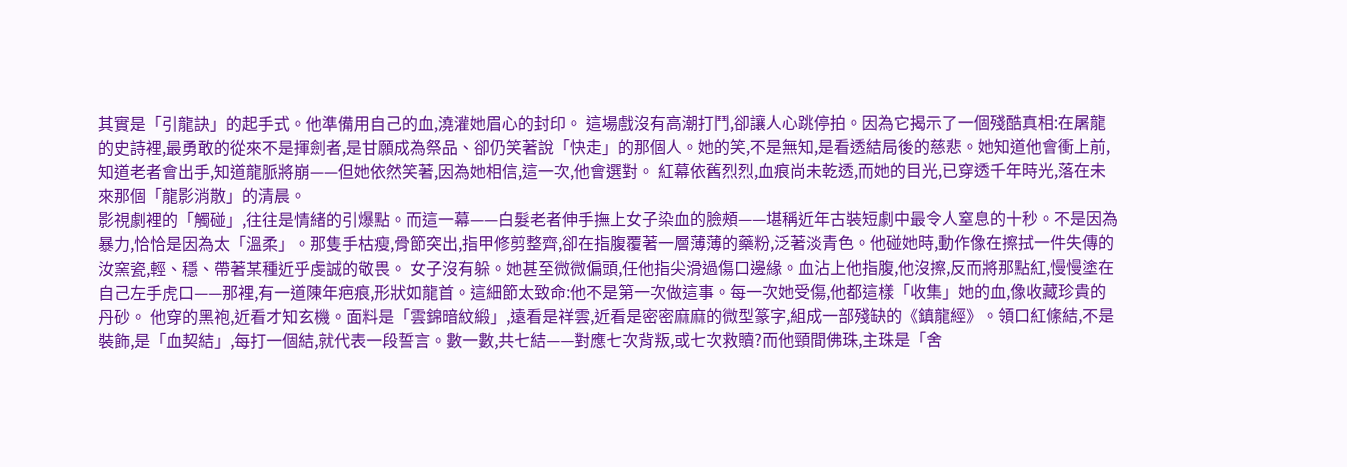其實是「引龍訣」的起手式。他準備用自己的血,澆灌她眉心的封印。 這場戲沒有高潮打鬥,卻讓人心跳停拍。因為它揭示了一個殘酷真相:在屠龍的史詩裡,最勇敢的從來不是揮劍者,是甘願成為祭品、卻仍笑著說「快走」的那個人。她的笑,不是無知,是看透結局後的慈悲。她知道他會衝上前,知道老者會出手,知道龍脈將崩——但她依然笑著,因為她相信,這一次,他會選對。 紅幕依舊烈烈,血痕尚未乾透,而她的目光,已穿透千年時光,落在未來那個「龍影消散」的清晨。
影視劇裡的「觸碰」,往往是情緒的引爆點。而這一幕——白髮老者伸手撫上女子染血的臉頰——堪稱近年古裝短劇中最令人窒息的十秒。不是因為暴力,恰恰是因為太「溫柔」。那隻手枯瘦,骨節突出,指甲修剪整齊,卻在指腹覆著一層薄薄的藥粉,泛著淡青色。他碰她時,動作像在擦拭一件失傳的汝窯瓷,輕、穩、帶著某種近乎虔誠的敬畏。 女子沒有躲。她甚至微微偏頭,任他指尖滑過傷口邊緣。血沾上他指腹,他沒擦,反而將那點紅,慢慢塗在自己左手虎口——那裡,有一道陳年疤痕,形狀如龍首。這細節太致命:他不是第一次做這事。每一次她受傷,他都這樣「收集」她的血,像收藏珍貴的丹砂。 他穿的黑袍,近看才知玄機。面料是「雲錦暗紋緞」,遠看是祥雲,近看是密密麻麻的微型篆字,組成一部殘缺的《鎮龍經》。領口紅絛結,不是裝飾,是「血契結」,每打一個結,就代表一段誓言。數一數,共七結——對應七次背叛,或七次救贖?而他頸間佛珠,主珠是「舍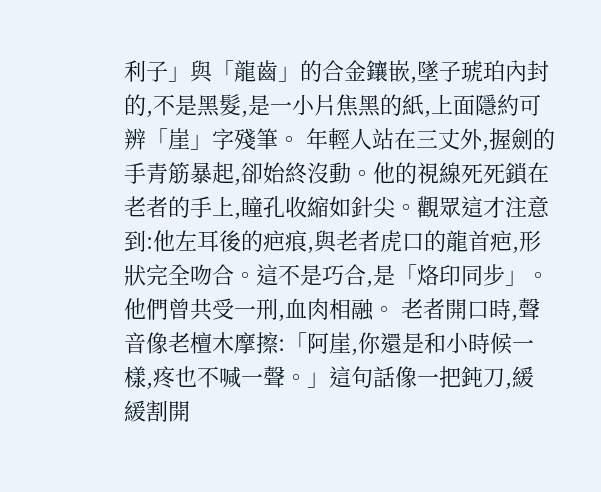利子」與「龍齒」的合金鑲嵌,墜子琥珀內封的,不是黑髮,是一小片焦黑的紙,上面隱約可辨「崖」字殘筆。 年輕人站在三丈外,握劍的手青筋暴起,卻始終沒動。他的視線死死鎖在老者的手上,瞳孔收縮如針尖。觀眾這才注意到:他左耳後的疤痕,與老者虎口的龍首疤,形狀完全吻合。這不是巧合,是「烙印同步」。他們曾共受一刑,血肉相融。 老者開口時,聲音像老檀木摩擦:「阿崖,你還是和小時候一樣,疼也不喊一聲。」這句話像一把鈍刀,緩緩割開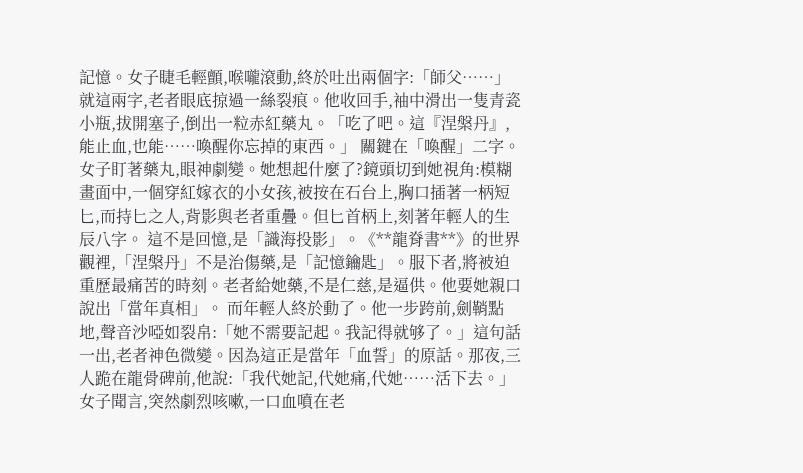記憶。女子睫毛輕顫,喉嚨滾動,終於吐出兩個字:「師父……」就這兩字,老者眼底掠過一絲裂痕。他收回手,袖中滑出一隻青瓷小瓶,拔開塞子,倒出一粒赤紅藥丸。「吃了吧。這『涅槃丹』,能止血,也能……喚醒你忘掉的東西。」 關鍵在「喚醒」二字。女子盯著藥丸,眼神劇變。她想起什麼了?鏡頭切到她視角:模糊畫面中,一個穿紅嫁衣的小女孩,被按在石台上,胸口插著一柄短匕,而持匕之人,背影與老者重疊。但匕首柄上,刻著年輕人的生辰八字。 這不是回憶,是「識海投影」。《**龍脊書**》的世界觀裡,「涅槃丹」不是治傷藥,是「記憶鑰匙」。服下者,將被迫重歷最痛苦的時刻。老者給她藥,不是仁慈,是逼供。他要她親口說出「當年真相」。 而年輕人終於動了。他一步跨前,劍鞘點地,聲音沙啞如裂帛:「她不需要記起。我記得就够了。」這句話一出,老者神色微變。因為這正是當年「血誓」的原話。那夜,三人跪在龍骨碑前,他說:「我代她記,代她痛,代她……活下去。」 女子聞言,突然劇烈咳嗽,一口血噴在老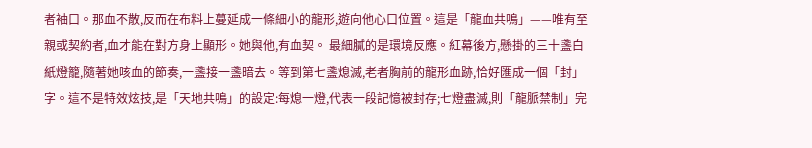者袖口。那血不散,反而在布料上蔓延成一條細小的龍形,遊向他心口位置。這是「龍血共鳴」——唯有至親或契約者,血才能在對方身上顯形。她與他,有血契。 最細膩的是環境反應。紅幕後方,懸掛的三十盞白紙燈籠,隨著她咳血的節奏,一盞接一盞暗去。等到第七盞熄滅,老者胸前的龍形血跡,恰好匯成一個「封」字。這不是特效炫技,是「天地共鳴」的設定:每熄一燈,代表一段記憶被封存;七燈盡滅,則「龍脈禁制」完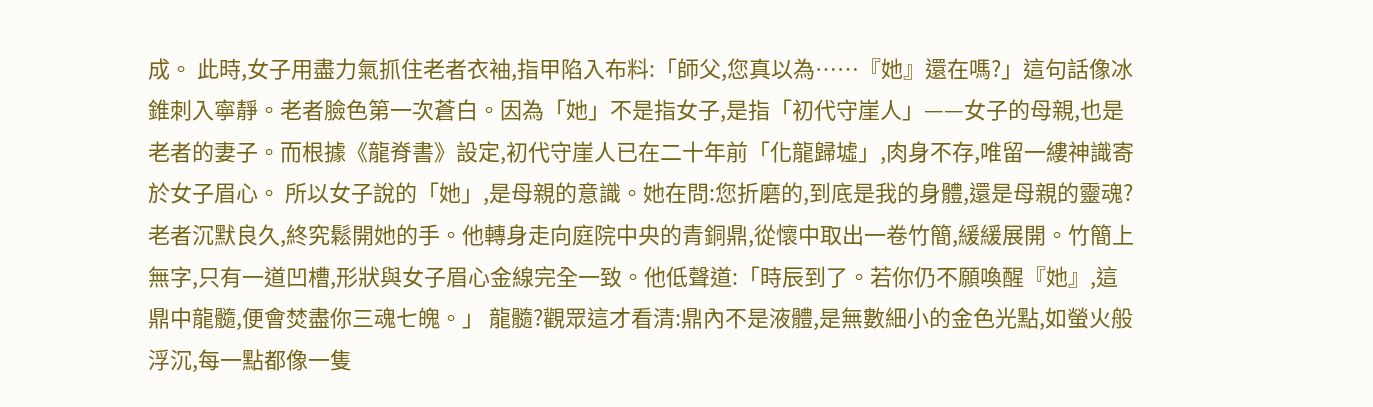成。 此時,女子用盡力氣抓住老者衣袖,指甲陷入布料:「師父,您真以為……『她』還在嗎?」這句話像冰錐刺入寧靜。老者臉色第一次蒼白。因為「她」不是指女子,是指「初代守崖人」——女子的母親,也是老者的妻子。而根據《龍脊書》設定,初代守崖人已在二十年前「化龍歸墟」,肉身不存,唯留一縷神識寄於女子眉心。 所以女子說的「她」,是母親的意識。她在問:您折磨的,到底是我的身體,還是母親的靈魂? 老者沉默良久,終究鬆開她的手。他轉身走向庭院中央的青銅鼎,從懷中取出一卷竹簡,緩緩展開。竹簡上無字,只有一道凹槽,形狀與女子眉心金線完全一致。他低聲道:「時辰到了。若你仍不願喚醒『她』,這鼎中龍髓,便會焚盡你三魂七魄。」 龍髓?觀眾這才看清:鼎內不是液體,是無數細小的金色光點,如螢火般浮沉,每一點都像一隻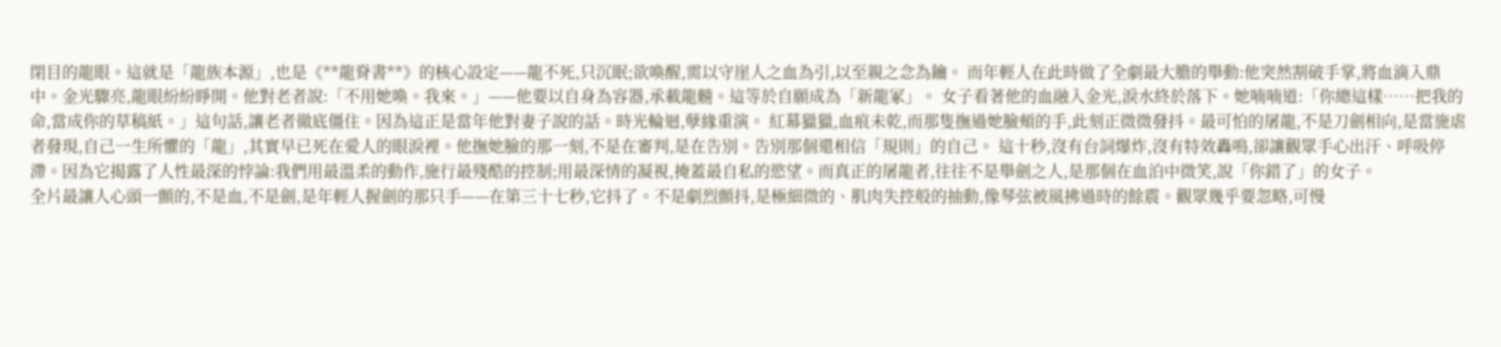閉目的龍眼。這就是「龍族本源」,也是《**龍脊書**》的核心設定——龍不死,只沉眠;欲喚醒,需以守崖人之血為引,以至親之念為鑰。 而年輕人在此時做了全劇最大膽的舉動:他突然割破手掌,將血滴入鼎中。金光驟亮,龍眼紛紛睜開。他對老者說:「不用她喚。我來。」——他要以自身為容器,承載龍髓。這等於自願成為「新龍冢」。 女子看著他的血融入金光,淚水終於落下。她喃喃道:「你總這樣……把我的命,當成你的草稿紙。」這句話,讓老者徹底僵住。因為這正是當年他對妻子說的話。時光輪迴,孽緣重演。 紅幕獵獵,血痕未乾,而那隻撫過她臉頰的手,此刻正微微發抖。最可怕的屠龍,不是刀劍相向,是當施虐者發現,自己一生所懼的「龍」,其實早已死在愛人的眼淚裡。他撫她臉的那一刻,不是在審判,是在告別。告別那個還相信「規則」的自己。 這十秒,沒有台詞爆炸,沒有特效轟鳴,卻讓觀眾手心出汗、呼吸停滯。因為它揭露了人性最深的悖論:我們用最溫柔的動作,施行最殘酷的控制;用最深情的凝視,掩蓋最自私的慾望。而真正的屠龍者,往往不是舉劍之人,是那個在血泊中微笑,說「你錯了」的女子。
全片最讓人心頭一顫的,不是血,不是劍,是年輕人握劍的那只手——在第三十七秒,它抖了。不是劇烈顫抖,是極細微的、肌肉失控般的抽動,像琴弦被風拂過時的餘震。觀眾幾乎要忽略,可慢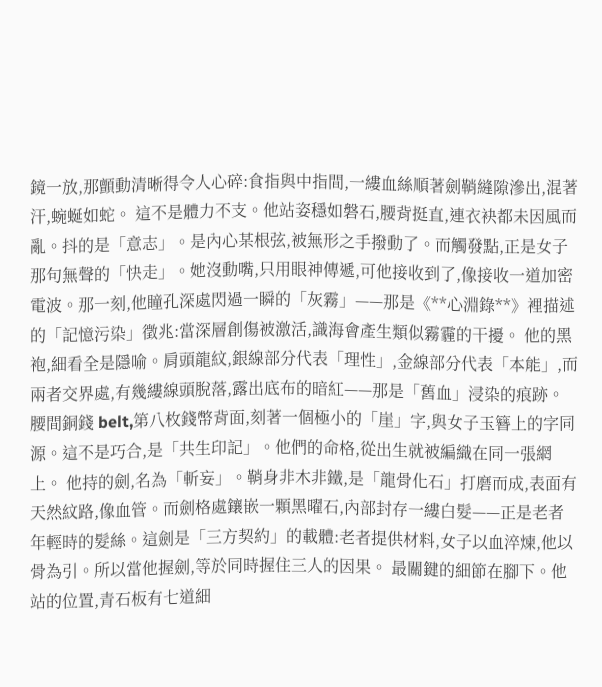鏡一放,那顫動清晰得令人心碎:食指與中指間,一縷血絲順著劍鞘縫隙滲出,混著汗,蜿蜒如蛇。 這不是體力不支。他站姿穩如磐石,腰背挺直,連衣袂都未因風而亂。抖的是「意志」。是內心某根弦,被無形之手撥動了。而觸發點,正是女子那句無聲的「快走」。她沒動嘴,只用眼神傳遞,可他接收到了,像接收一道加密電波。那一刻,他瞳孔深處閃過一瞬的「灰霧」——那是《**心淵錄**》裡描述的「記憶污染」徵兆:當深層創傷被激活,識海會產生類似霧霾的干擾。 他的黑袍,細看全是隱喻。肩頭龍紋,銀線部分代表「理性」,金線部分代表「本能」,而兩者交界處,有幾縷線頭脫落,露出底布的暗紅——那是「舊血」浸染的痕跡。腰間銅錢 belt,第八枚錢幣背面,刻著一個極小的「崖」字,與女子玉簪上的字同源。這不是巧合,是「共生印記」。他們的命格,從出生就被編織在同一張網上。 他持的劍,名為「斬妄」。鞘身非木非鐵,是「龍骨化石」打磨而成,表面有天然紋路,像血管。而劍格處鑲嵌一顆黑曜石,內部封存一縷白髮——正是老者年輕時的髮絲。這劍是「三方契約」的載體:老者提供材料,女子以血淬煉,他以骨為引。所以當他握劍,等於同時握住三人的因果。 最關鍵的細節在腳下。他站的位置,青石板有七道細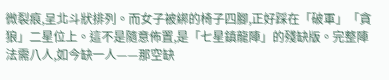微裂痕,呈北斗狀排列。而女子被綁的椅子四腳,正好踩在「破軍」「貪狼」二星位上。這不是隨意佈置,是「七星鎮龍陣」的殘缺版。完整陣法需八人,如今缺一人——那空缺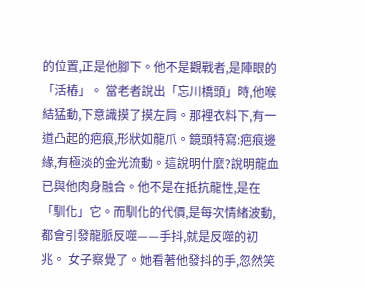的位置,正是他腳下。他不是觀戰者,是陣眼的「活樁」。 當老者說出「忘川橋頭」時,他喉結猛動,下意識摸了摸左肩。那裡衣料下,有一道凸起的疤痕,形狀如龍爪。鏡頭特寫:疤痕邊緣,有極淡的金光流動。這說明什麼?說明龍血已與他肉身融合。他不是在抵抗龍性,是在「馴化」它。而馴化的代價,是每次情緒波動,都會引發龍脈反噬——手抖,就是反噬的初兆。 女子察覺了。她看著他發抖的手,忽然笑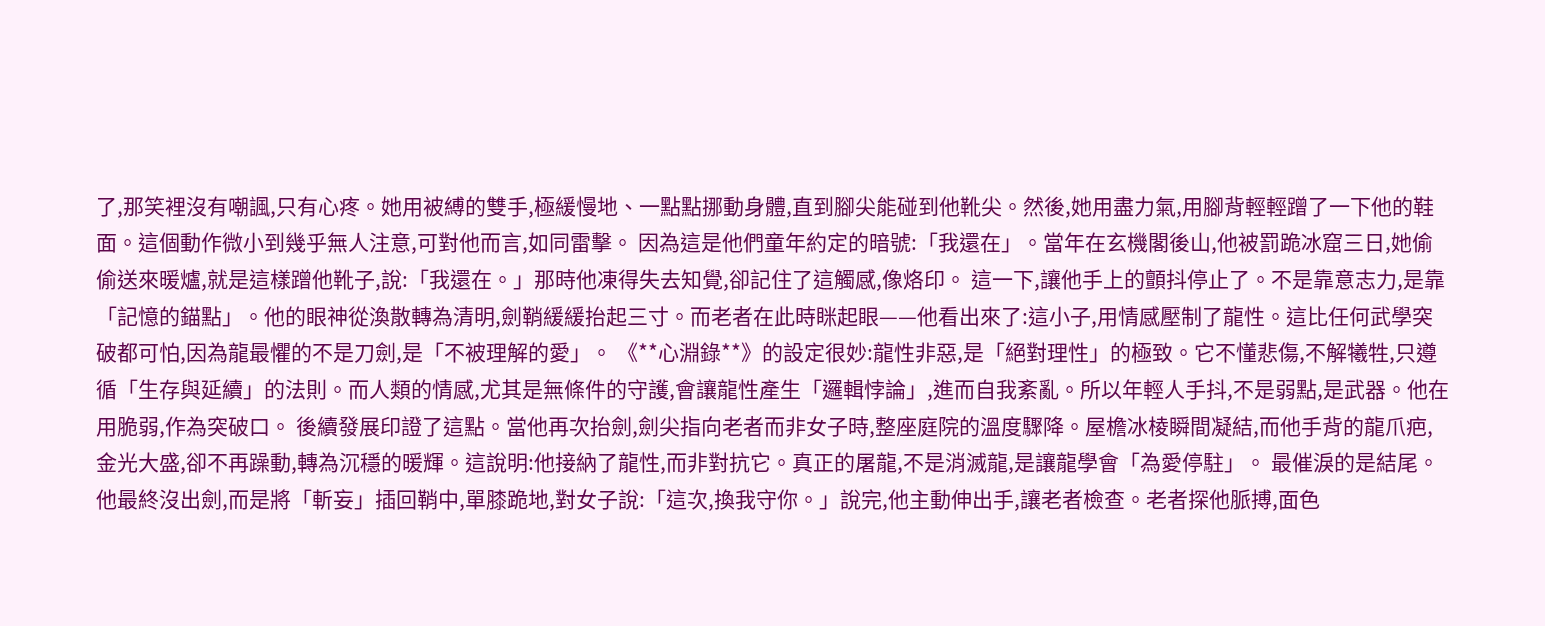了,那笑裡沒有嘲諷,只有心疼。她用被縛的雙手,極緩慢地、一點點挪動身體,直到腳尖能碰到他靴尖。然後,她用盡力氣,用腳背輕輕蹭了一下他的鞋面。這個動作微小到幾乎無人注意,可對他而言,如同雷擊。 因為這是他們童年約定的暗號:「我還在」。當年在玄機閣後山,他被罰跪冰窟三日,她偷偷送來暖爐,就是這樣蹭他靴子,說:「我還在。」那時他凍得失去知覺,卻記住了這觸感,像烙印。 這一下,讓他手上的顫抖停止了。不是靠意志力,是靠「記憶的錨點」。他的眼神從渙散轉為清明,劍鞘緩緩抬起三寸。而老者在此時眯起眼——他看出來了:這小子,用情感壓制了龍性。這比任何武學突破都可怕,因為龍最懼的不是刀劍,是「不被理解的愛」。 《**心淵錄**》的設定很妙:龍性非惡,是「絕對理性」的極致。它不懂悲傷,不解犧牲,只遵循「生存與延續」的法則。而人類的情感,尤其是無條件的守護,會讓龍性產生「邏輯悖論」,進而自我紊亂。所以年輕人手抖,不是弱點,是武器。他在用脆弱,作為突破口。 後續發展印證了這點。當他再次抬劍,劍尖指向老者而非女子時,整座庭院的溫度驟降。屋檐冰棱瞬間凝結,而他手背的龍爪疤,金光大盛,卻不再躁動,轉為沉穩的暖輝。這說明:他接納了龍性,而非對抗它。真正的屠龍,不是消滅龍,是讓龍學會「為愛停駐」。 最催淚的是結尾。他最終沒出劍,而是將「斬妄」插回鞘中,單膝跪地,對女子說:「這次,換我守你。」說完,他主動伸出手,讓老者檢查。老者探他脈搏,面色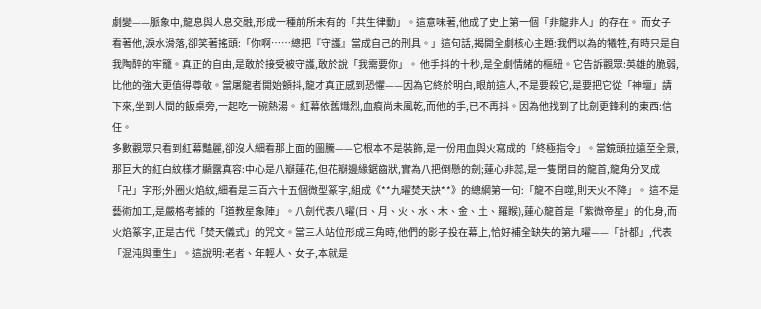劇變——脈象中,龍息與人息交融,形成一種前所未有的「共生律動」。這意味著,他成了史上第一個「非龍非人」的存在。 而女子看著他,淚水滑落,卻笑著搖頭:「你啊……總把『守護』當成自己的刑具。」這句話,揭開全劇核心主題:我們以為的犧牲,有時只是自我陶醉的牢籠。真正的自由,是敢於接受被守護,敢於說「我需要你」。 他手抖的十秒,是全劇情緒的樞紐。它告訴觀眾:英雄的脆弱,比他的強大更值得尊敬。當屠龍者開始顫抖,龍才真正感到恐懼——因為它終於明白,眼前這人,不是要殺它,是要把它從「神壇」請下來,坐到人間的飯桌旁,一起吃一碗熱湯。 紅幕依舊熾烈,血痕尚未風乾,而他的手,已不再抖。因為他找到了比劍更鋒利的東西:信任。
多數觀眾只看到紅幕豔麗,卻沒人細看那上面的圖騰——它根本不是裝飾,是一份用血與火寫成的「終極指令」。當鏡頭拉遠至全景,那巨大的紅白紋樣才顯露真容:中心是八瓣蓮花,但花瓣邊緣鋸齒狀,實為八把倒懸的劍;蓮心非蕊,是一隻閉目的龍首,龍角分叉成「卍」字形;外圈火焰紋,細看是三百六十五個微型篆字,組成《**九曜焚天訣**》的總綱第一句:「龍不自噬,則天火不降」。 這不是藝術加工,是嚴格考據的「道教星象陣」。八劍代表八曜(日、月、火、水、木、金、土、羅睺),蓮心龍首是「紫微帝星」的化身,而火焰篆字,正是古代「焚天儀式」的咒文。當三人站位形成三角時,他們的影子投在幕上,恰好補全缺失的第九曜——「計都」,代表「混沌與重生」。這說明:老者、年輕人、女子,本就是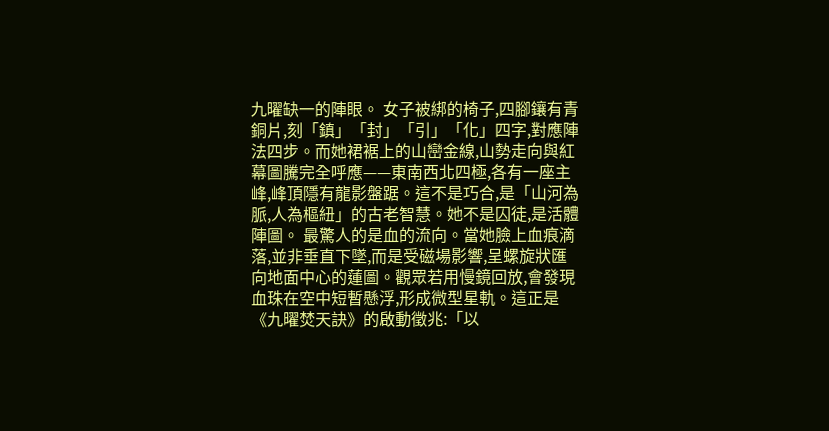九曜缺一的陣眼。 女子被綁的椅子,四腳鑲有青銅片,刻「鎮」「封」「引」「化」四字,對應陣法四步。而她裙裾上的山巒金線,山勢走向與紅幕圖騰完全呼應——東南西北四極,各有一座主峰,峰頂隱有龍影盤踞。這不是巧合,是「山河為脈,人為樞紐」的古老智慧。她不是囚徒,是活體陣圖。 最驚人的是血的流向。當她臉上血痕滴落,並非垂直下墜,而是受磁場影響,呈螺旋狀匯向地面中心的蓮圖。觀眾若用慢鏡回放,會發現血珠在空中短暫懸浮,形成微型星軌。這正是《九曜焚天訣》的啟動徵兆:「以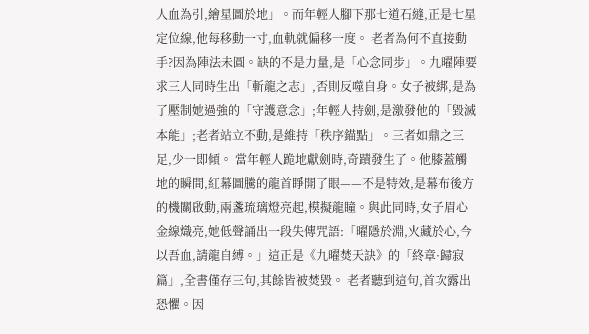人血為引,繪星圖於地」。而年輕人腳下那七道石縫,正是七星定位線,他每移動一寸,血軌就偏移一度。 老者為何不直接動手?因為陣法未圓。缺的不是力量,是「心念同步」。九曜陣要求三人同時生出「斬龍之志」,否則反噬自身。女子被綁,是為了壓制她過強的「守護意念」;年輕人持劍,是激發他的「毀滅本能」;老者站立不動,是維持「秩序錨點」。三者如鼎之三足,少一即傾。 當年輕人跪地獻劍時,奇蹟發生了。他膝蓋觸地的瞬間,紅幕圖騰的龍首睜開了眼——不是特效,是幕布後方的機關啟動,兩盞琉璃燈亮起,模擬龍瞳。與此同時,女子眉心金線熾亮,她低聲誦出一段失傳咒語:「曜隱於淵,火藏於心,今以吾血,請龍自縛。」這正是《九曜焚天訣》的「終章·歸寂篇」,全書僅存三句,其餘皆被焚毀。 老者聽到這句,首次露出恐懼。因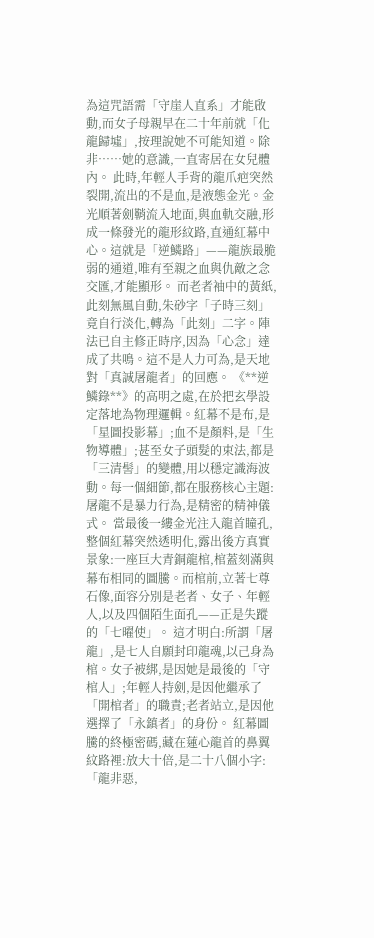為這咒語需「守崖人直系」才能啟動,而女子母親早在二十年前就「化龍歸墟」,按理說她不可能知道。除非……她的意識,一直寄居在女兒體內。 此時,年輕人手背的龍爪疤突然裂開,流出的不是血,是液態金光。金光順著劍鞘流入地面,與血軌交融,形成一條發光的龍形紋路,直通紅幕中心。這就是「逆鱗路」——龍族最脆弱的通道,唯有至親之血與仇敵之念交匯,才能顯形。 而老者袖中的黃紙,此刻無風自動,朱砂字「子時三刻」竟自行淡化,轉為「此刻」二字。陣法已自主修正時序,因為「心念」達成了共鳴。這不是人力可為,是天地對「真誠屠龍者」的回應。 《**逆鱗錄**》的高明之處,在於把玄學設定落地為物理邏輯。紅幕不是布,是「星圖投影幕」;血不是顏料,是「生物導體」;甚至女子頭髮的束法,都是「三清髻」的變體,用以穩定識海波動。每一個細節,都在服務核心主題:屠龍不是暴力行為,是精密的精神儀式。 當最後一縷金光注入龍首瞳孔,整個紅幕突然透明化,露出後方真實景象:一座巨大青銅龍棺,棺蓋刻滿與幕布相同的圖騰。而棺前,立著七尊石像,面容分別是老者、女子、年輕人,以及四個陌生面孔——正是失蹤的「七曜使」。 這才明白:所謂「屠龍」,是七人自願封印龍魂,以己身為棺。女子被綁,是因她是最後的「守棺人」;年輕人持劍,是因他繼承了「開棺者」的職責;老者站立,是因他選擇了「永鎮者」的身份。 紅幕圖騰的終極密碼,藏在蓮心龍首的鼻翼紋路裡:放大十倍,是二十八個小字:「龍非惡,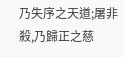乃失序之天道;屠非殺,乃歸正之慈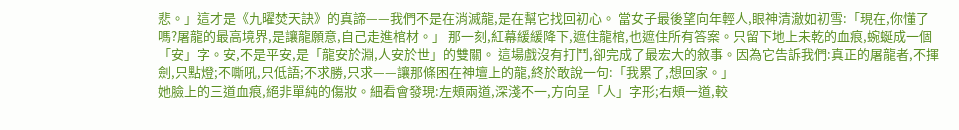悲。」這才是《九曜焚天訣》的真諦——我們不是在消滅龍,是在幫它找回初心。 當女子最後望向年輕人,眼神清澈如初雪:「現在,你懂了嗎?屠龍的最高境界,是讓龍願意,自己走進棺材。」 那一刻,紅幕緩緩降下,遮住龍棺,也遮住所有答案。只留下地上未乾的血痕,蜿蜒成一個「安」字。安,不是平安,是「龍安於淵,人安於世」的雙關。 這場戲沒有打鬥,卻完成了最宏大的敘事。因為它告訴我們:真正的屠龍者,不揮劍,只點燈;不嘶吼,只低語;不求勝,只求——讓那條困在神壇上的龍,終於敢說一句:「我累了,想回家。」
她臉上的三道血痕,絕非單純的傷妝。細看會發現:左頰兩道,深淺不一,方向呈「人」字形;右頰一道,較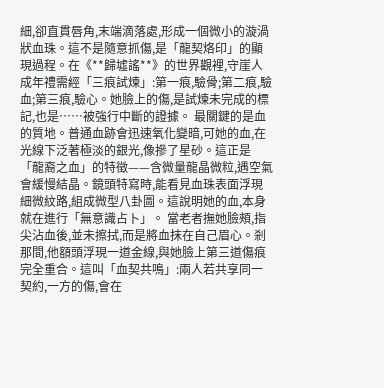細,卻直貫唇角,末端滴落處,形成一個微小的漩渦狀血珠。這不是隨意抓傷,是「龍契烙印」的顯現過程。在《**歸墟謠**》的世界觀裡,守崖人成年禮需經「三痕試煉」:第一痕,驗骨;第二痕,驗血;第三痕,驗心。她臉上的傷,是試煉未完成的標記,也是……被強行中斷的證據。 最關鍵的是血的質地。普通血跡會迅速氧化變暗,可她的血,在光線下泛著極淡的銀光,像摻了星砂。這正是「龍裔之血」的特徵——含微量龍晶微粒,遇空氣會緩慢結晶。鏡頭特寫時,能看見血珠表面浮現細微紋路,組成微型八卦圖。這說明她的血,本身就在進行「無意識占卜」。 當老者撫她臉頰,指尖沾血後,並未擦拭,而是將血抹在自己眉心。剎那間,他額頭浮現一道金線,與她臉上第三道傷痕完全重合。這叫「血契共鳴」:兩人若共享同一契約,一方的傷,會在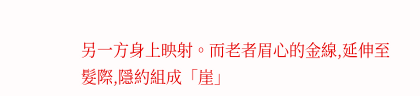另一方身上映射。而老者眉心的金線,延伸至髮際,隱約組成「崖」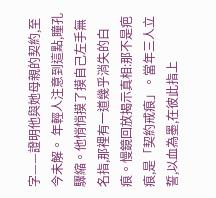字——證明他與她母親的契約,至今未解。 年輕人注意到這點,瞳孔驟縮。他悄悄摸了摸自己左手無名指,那裡有一道幾乎消失的白痕。慢鏡回放揭示真相:那不是疤痕,是「契約戒痕」。當年三人立誓,以血為墨,在彼此指上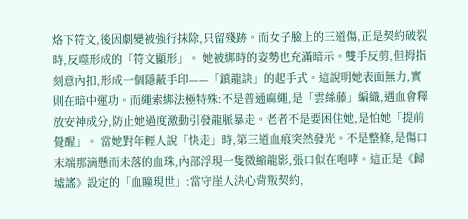烙下符文,後因劇變被強行抹除,只留殘跡。而女子臉上的三道傷,正是契約破裂時,反噬形成的「符文顯形」。 她被綁時的姿勢也充滿暗示。雙手反剪,但拇指刻意內扣,形成一個隱蔽手印——「鎮龍訣」的起手式。這說明她表面無力,實則在暗中運功。而繩索綁法極特殊:不是普通麻繩,是「雲絲藤」編織,遇血會釋放安神成分,防止她過度激動引發龍脈暴走。老者不是要困住她,是怕她「提前覺醒」。 當她對年輕人說「快走」時,第三道血痕突然發光。不是整條,是傷口末端那滴懸而未落的血珠,內部浮現一隻微縮龍影,張口似在咆哮。這正是《歸墟謠》設定的「血瞳現世」:當守崖人決心背叛契約,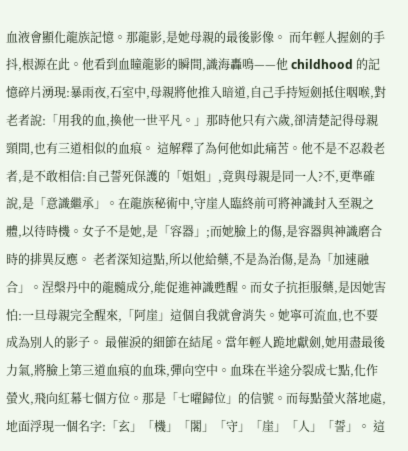血液會顯化龍族記憶。那龍影,是她母親的最後影像。 而年輕人握劍的手抖,根源在此。他看到血瞳龍影的瞬間,識海轟鳴——他 childhood 的記憶碎片湧現:暴雨夜,石室中,母親將他推入暗道,自己手持短劍抵住咽喉,對老者說:「用我的血,換他一世平凡。」那時他只有六歲,卻清楚記得母親頸間,也有三道相似的血痕。 這解釋了為何他如此痛苦。他不是不忍殺老者,是不敢相信:自己誓死保護的「姐姐」,竟與母親是同一人?不,更準確說,是「意識繼承」。在龍族秘術中,守崖人臨終前可將神識封入至親之體,以待時機。女子不是她,是「容器」;而她臉上的傷,是容器與神識磨合時的排異反應。 老者深知這點,所以他給藥,不是為治傷,是為「加速融合」。涅槃丹中的龍髓成分,能促進神識甦醒。而女子抗拒服藥,是因她害怕:一旦母親完全醒來,「阿崖」這個自我就會消失。她寧可流血,也不要成為別人的影子。 最催淚的細節在結尾。當年輕人跪地獻劍,她用盡最後力氣,將臉上第三道血痕的血珠,彈向空中。血珠在半途分裂成七點,化作螢火,飛向紅幕七個方位。那是「七曜歸位」的信號。而每點螢火落地處,地面浮現一個名字:「玄」「機」「閣」「守」「崖」「人」「誓」。 這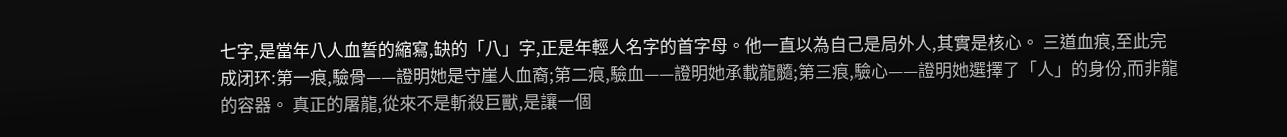七字,是當年八人血誓的縮寫,缺的「八」字,正是年輕人名字的首字母。他一直以為自己是局外人,其實是核心。 三道血痕,至此完成闭环:第一痕,驗骨——證明她是守崖人血裔;第二痕,驗血——證明她承載龍髓;第三痕,驗心——證明她選擇了「人」的身份,而非龍的容器。 真正的屠龍,從來不是斬殺巨獸,是讓一個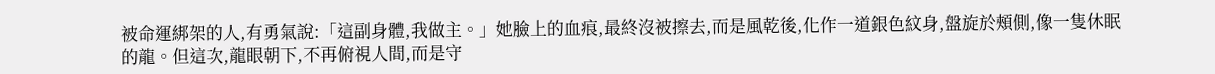被命運綁架的人,有勇氣說:「這副身體,我做主。」她臉上的血痕,最終沒被擦去,而是風乾後,化作一道銀色紋身,盤旋於頰側,像一隻休眠的龍。但這次,龍眼朝下,不再俯視人間,而是守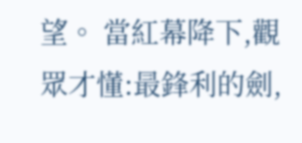望。 當紅幕降下,觀眾才懂:最鋒利的劍,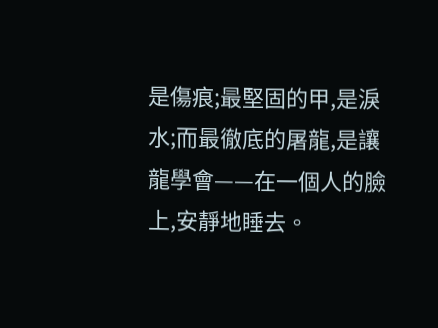是傷痕;最堅固的甲,是淚水;而最徹底的屠龍,是讓龍學會——在一個人的臉上,安靜地睡去。